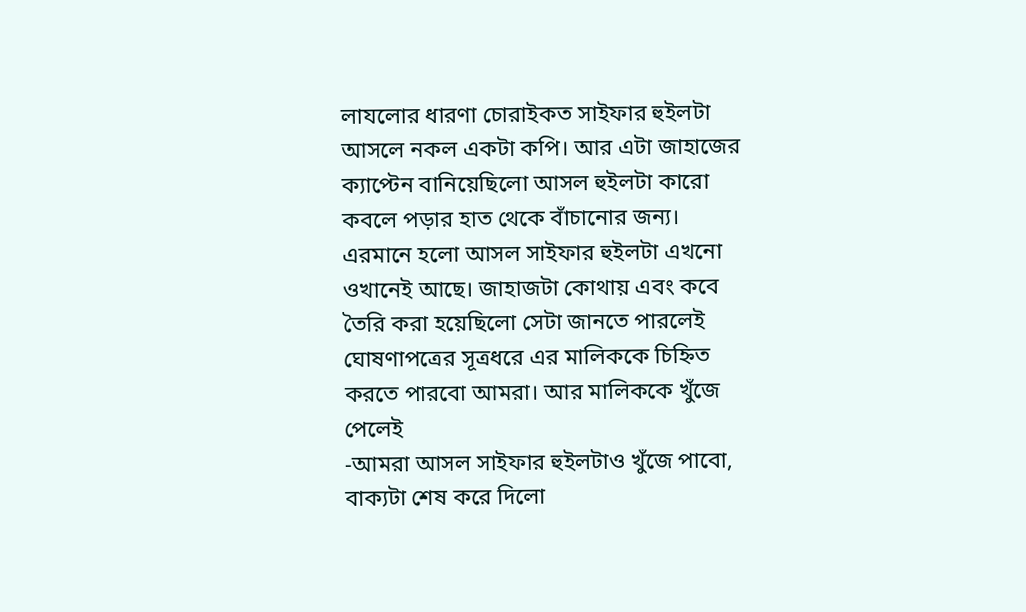লাযলোর ধারণা চোরাইকত সাইফার হুইলটা আসলে নকল একটা কপি। আর এটা জাহাজের ক্যাপ্টেন বানিয়েছিলো আসল হুইলটা কারো কবলে পড়ার হাত থেকে বাঁচানোর জন্য। এরমানে হলো আসল সাইফার হুইলটা এখনো ওখানেই আছে। জাহাজটা কোথায় এবং কবে তৈরি করা হয়েছিলো সেটা জানতে পারলেই ঘোষণাপত্রের সূত্রধরে এর মালিককে চিহ্নিত করতে পারবো আমরা। আর মালিককে খুঁজে পেলেই
-আমরা আসল সাইফার হুইলটাও খুঁজে পাবো, বাক্যটা শেষ করে দিলো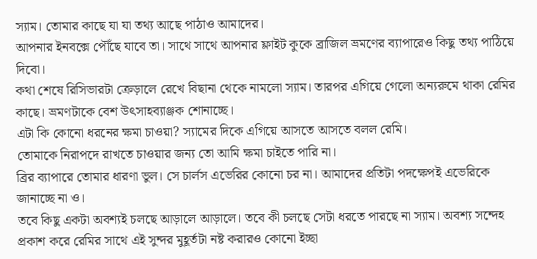স্যাম। তোমার কাছে যা যা তথ্য আছে পাঠাও আমাদের।
আপনার ইনবক্সে পৌঁছে যাবে তা। সাথে সাথে আপনার ফ্লাইট কুকে ব্রাজিল ভ্রমণের ব্যাপারেও কিছু তথ্য পাঠিয়ে দিবো।
কথা শেষে রিসিভারটা ক্রেড়ালে রেখে বিছানা থেকে নামলো স্যাম। তারপর এগিয়ে গেলো অন্যরুমে থাকা রেমির কাছে। ভ্রমণটাকে বেশ উৎসাহব্যাঞ্জক শোনাচ্ছে।
এটা কি কোনো ধরনের ক্ষমা চাওয়া? স্যামের দিকে এগিয়ে আসতে আসতে বলল রেমি।
তোমাকে নিরাপদে রাখতে চাওয়ার জন্য তো আমি ক্ষমা চাইতে পারি না।
ব্রির ব্যাপারে তোমার ধারণা ভুল। সে চার্লস এভেরির কোনো চর না। আমাদের প্রতিটা পদক্ষেপই এভেরিকে জানাচ্ছে না ও।
তবে কিছু একটা অবশ্যই চলছে আড়ালে আড়ালে। তবে কী চলছে সেটা ধরতে পারছে না স্যাম। অবশ্য সন্দেহ প্রকাশ করে রেমির সাথে এই সুন্দর মুহূর্তটা নষ্ট করারও কোনো ইচ্ছা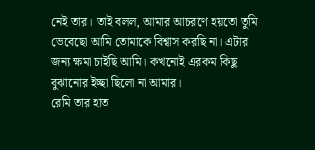নেই তার। তাই বলল, আমার আচরণে হয়তো তুমি ভেবেছো আমি তোমাকে বিশ্বাস করছি না। এটার জন্য ক্ষমা চাইছি আমি। কখনোই এরকম কিছু বুঝানোর ইচ্ছা ছিলো না আমার।
রেমি তার হাত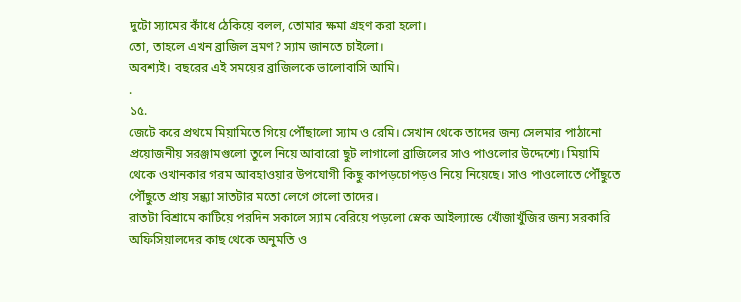দুটো স্যামের কাঁধে ঠেকিয়ে বলল, তোমার ক্ষমা গ্রহণ করা হলো।
তো, তাহলে এখন ব্রাজিল ভ্রমণ? স্যাম জানতে চাইলো।
অবশ্যই। বছরের এই সময়ের ব্রাজিলকে ভালোবাসি আমি।
.
১৫.
জেটে করে প্রথমে মিয়ামিতে গিয়ে পৌঁছালো স্যাম ও রেমি। সেখান থেকে তাদের জন্য সেলমার পাঠানো প্রয়োজনীয় সরঞ্জামগুলো তুলে নিয়ে আবারো ছুট লাগালো ব্রাজিলের সাও পাওলোর উদ্দেশ্যে। মিয়ামি থেকে ওখানকার গরম আবহাওয়ার উপযোগী কিছু কাপড়চোপড়ও নিয়ে নিয়েছে। সাও পাওলোতে পৌঁছুতে পৌঁছুতে প্রায় সন্ধ্যা সাতটার মতো লেগে গেলো তাদের।
রাতটা বিশ্রামে কাটিয়ে পরদিন সকালে স্যাম বেরিয়ে পড়লো স্নেক আইল্যান্ডে খোঁজাখুঁজির জন্য সরকারি অফিসিয়ালদের কাছ থেকে অনুমতি ও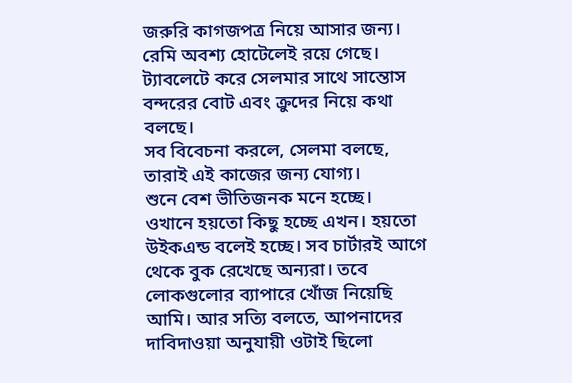জরুরি কাগজপত্র নিয়ে আসার জন্য। রেমি অবশ্য হোটেলেই রয়ে গেছে। ট্যাবলেটে করে সেলমার সাথে সান্তোস বন্দরের বোট এবং ক্রুদের নিয়ে কথা বলছে।
সব বিবেচনা করলে, সেলমা বলছে, তারাই এই কাজের জন্য যোগ্য।
শুনে বেশ ভীতিজনক মনে হচ্ছে।
ওখানে হয়তো কিছু হচ্ছে এখন। হয়তো উইকএন্ড বলেই হচ্ছে। সব চার্টারই আগে থেকে বুক রেখেছে অন্যরা। তবে লোকগুলোর ব্যাপারে খোঁজ নিয়েছি আমি। আর সত্যি বলতে, আপনাদের দাবিদাওয়া অনুযায়ী ওটাই ছিলো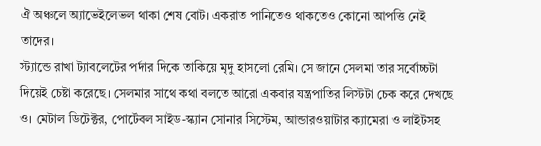ঐ অঞ্চলে অ্যাভেইলেভল থাকা শেষ বোট। একরাত পানিতেও থাকতেও কোনো আপত্তি নেই তাদের।
স্ট্যান্ডে রাখা ট্যাবলেটের পর্দার দিকে তাকিয়ে মৃদু হাসলো রেমি। সে জানে সেলমা তার সর্বোচ্চটা দিয়েই চেষ্টা করেছে। সেলমার সাথে কথা বলতে আরো একবার যন্ত্রপাতির লিস্টটা চেক করে দেখছে ও। মেটাল ডিটেক্টর, পোর্টেবল সাইড-স্ক্যান সোনার সিস্টেম, আন্ডারওয়াটার ক্যামেরা ও লাইটসহ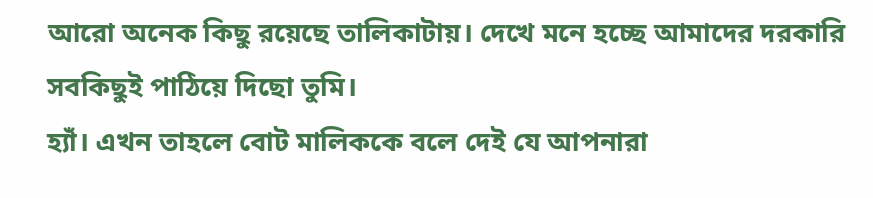আরো অনেক কিছু রয়েছে তালিকাটায়। দেখে মনে হচ্ছে আমাদের দরকারি সবকিছুই পাঠিয়ে দিছো তুমি।
হ্যাঁ। এখন তাহলে বোট মালিককে বলে দেই যে আপনারা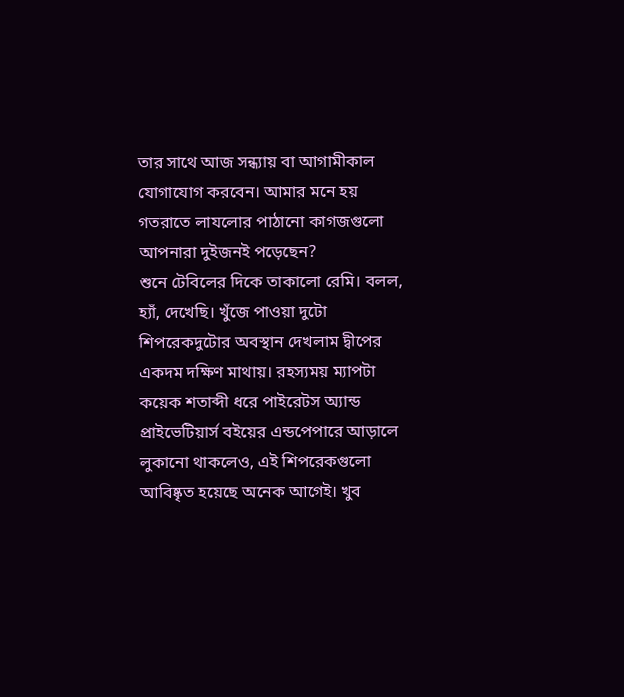তার সাথে আজ সন্ধ্যায় বা আগামীকাল যোগাযোগ করবেন। আমার মনে হয় গতরাতে লাযলোর পাঠানো কাগজগুলো আপনারা দুইজনই পড়েছেন?
শুনে টেবিলের দিকে তাকালো রেমি। বলল, হ্যাঁ, দেখেছি। খুঁজে পাওয়া দুটো শিপরেকদুটোর অবস্থান দেখলাম দ্বীপের একদম দক্ষিণ মাথায়। রহস্যময় ম্যাপটা কয়েক শতাব্দী ধরে পাইরেটস অ্যান্ড প্রাইভেটিয়ার্স বইয়ের এন্ডপেপারে আড়ালে লুকানো থাকলেও, এই শিপরেকগুলো আবিষ্কৃত হয়েছে অনেক আগেই। খুব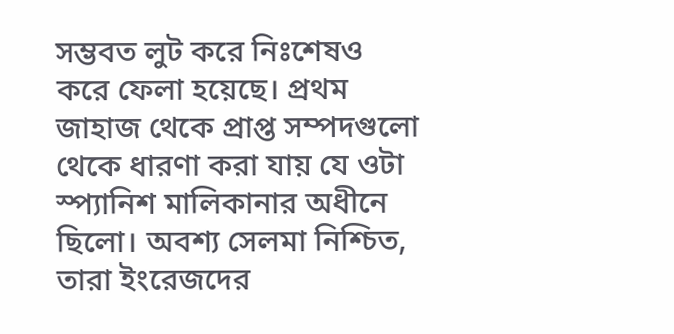সম্ভবত লুট করে নিঃশেষও করে ফেলা হয়েছে। প্রথম জাহাজ থেকে প্রাপ্ত সম্পদগুলো থেকে ধারণা করা যায় যে ওটা স্প্যানিশ মালিকানার অধীনে ছিলো। অবশ্য সেলমা নিশ্চিত, তারা ইংরেজদের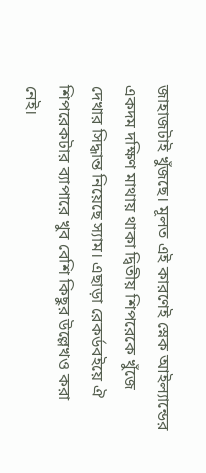জাহাজটাই খুঁজছে। মূলত এই কারণেই স্নেক আইল্যান্ডের একদম দক্ষিণ মাথায় থাকা দ্বিতীয় শিপরেকে খুঁজে দেখার সিদ্ধান্ত নিয়েছে স্যাম। এছাড়া রেকর্ডবইয়ে ঐ শিপরেকটার ব্যাপারে খুব বেশি কিছুর উল্লেখও করা নেই।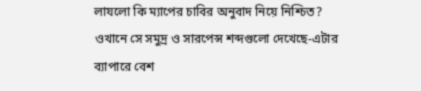লাযলো কি ম্যাপের চাবির অনুবাদ নিয়ে নিশ্চিত?
ওখানে সে সমুদ্র ও সারপেন্স শব্দগুলো দেখেছে-এটার ব্যাপারে বেশ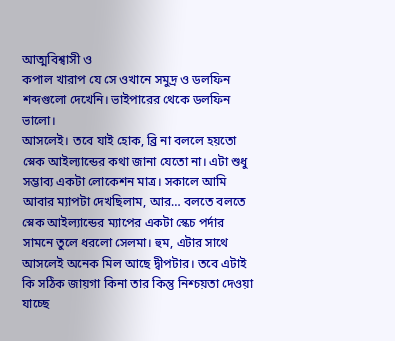আত্মবিশ্বাসী ও
কপাল খারাপ যে সে ওখানে সমুদ্র ও ডলফিন শব্দগুলো দেখেনি। ভাইপারের থেকে ডলফিন ভালো।
আসলেই। তবে যাই হোক, ব্রি না বললে হয়তো স্নেক আইল্যান্ডের কথা জানা যেতো না। এটা শুধু সম্ভাব্য একটা লোকেশন মাত্র। সকালে আমি আবার ম্যাপটা দেখছিলাম, আর… বলতে বলতে স্নেক আইল্যান্ডের ম্যাপের একটা স্কেচ পর্দার সামনে তুলে ধরলো সেলমা। হুম, এটার সাথে আসলেই অনেক মিল আছে দ্বীপটার। তবে এটাই কি সঠিক জায়গা কিনা তার কিন্তু নিশ্চয়তা দেওয়া যাচ্ছে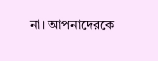না। আপনাদেরকে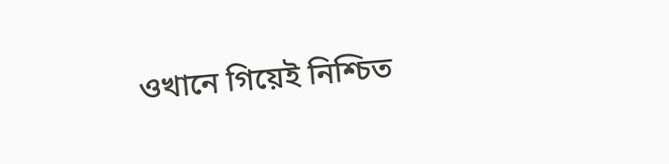ওখানে গিয়েই নিশ্চিত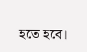হতে হবে।